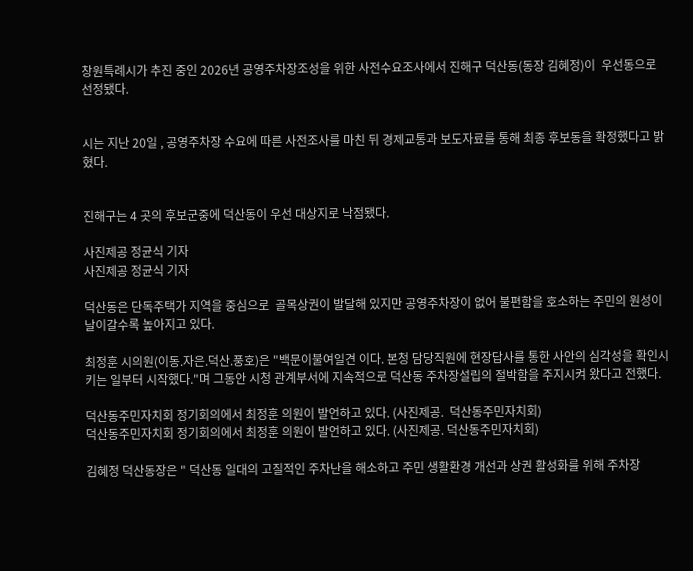창원특례시가 추진 중인 2026년 공영주차장조성을 위한 사전수요조사에서 진해구 덕산동(동장 김혜정)이  우선동으로 선정됐다.


시는 지난 20일 , 공영주차장 수요에 따른 사전조사를 마친 뒤 경제교통과 보도자료를 통해 최종 후보동을 확정했다고 밝혔다.


진해구는 4 곳의 후보군중에 덕산동이 우선 대상지로 낙점됐다.

사진제공 정균식 기자
사진제공 정균식 기자

덕산동은 단독주택가 지역을 중심으로  골목상권이 발달해 있지만 공영주차장이 없어 불편함을 호소하는 주민의 원성이 날이갈수록 높아지고 있다.

최정훈 시의원(이동.자은.덕산.풍호)은 "백문이불여일견 이다. 본청 담당직원에 현장답사를 통한 사안의 심각성을 확인시키는 일부터 시작했다."며 그동안 시청 관계부서에 지속적으로 덕산동 주차장설립의 절박함을 주지시켜 왔다고 전했다.

덕산동주민자치회 정기회의에서 최정훈 의원이 발언하고 있다. (사진제공.  덕산동주민자치회)
덕산동주민자치회 정기회의에서 최정훈 의원이 발언하고 있다. (사진제공. 덕산동주민자치회)

김혜정 덕산동장은 " 덕산동 일대의 고질적인 주차난을 해소하고 주민 생활환경 개선과 상권 활성화를 위해 주차장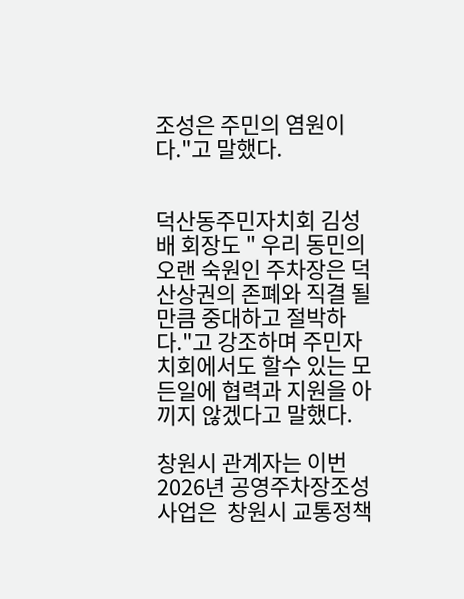조성은 주민의 염원이다."고 말했다.


덕산동주민자치회 김성배 회장도 " 우리 동민의 오랜 숙원인 주차장은 덕산상권의 존폐와 직결 될 만큼 중대하고 절박하다."고 강조하며 주민자치회에서도 할수 있는 모든일에 협력과 지원을 아끼지 않겠다고 말했다.

창원시 관계자는 이번 2026년 공영주차장조성사업은  창원시 교통정책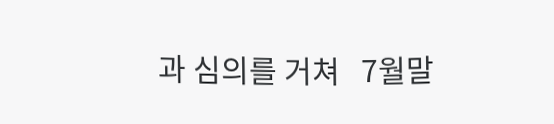과 심의를 거쳐   7월말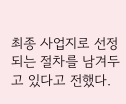최종 사업지로 선정되는 절차를 남겨두고 있다고 전했다.